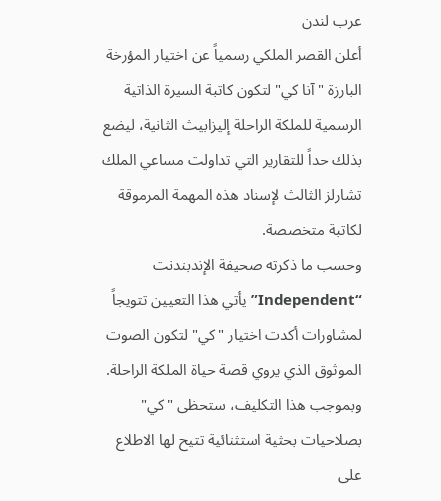عرب لندن
أعلن القصر الملكي رسمياً عن اختيار المؤرخة البارزة "آنا كي" لتكون كاتبة السيرة الذاتية الرسمية للملكة الراحلة إليزابيث الثانية، ليضع بذلك حداً للتقارير التي تداولت مساعي الملك تشارلز الثالث لإسناد هذه المهمة المرموقة لكاتبة متخصصة.
وحسب ما ذكرته صحيفة الإندبندنت “Independent” يأتي هذا التعيين تتويجاً لمشاورات أكدت اختيار "كي" لتكون الصوت الموثوق الذي يروي قصة حياة الملكة الراحلة.
وبموجب هذا التكليف، ستحظى "كي" بصلاحيات بحثية استثنائية تتيح لها الاطلاع على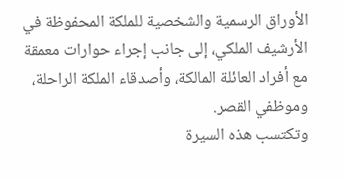الأوراق الرسمية والشخصية للملكة المحفوظة في الأرشيف الملكي، إلى جانب إجراء حوارات معمقة مع أفراد العائلة المالكة، وأصدقاء الملكة الراحلة، وموظفي القصر.
وتكتسب هذه السيرة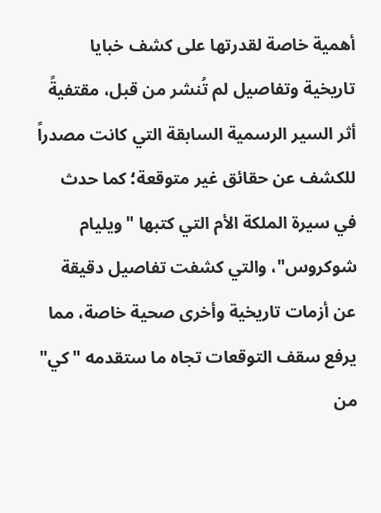أهمية خاصة لقدرتها على كشف خبايا تاريخية وتفاصيل لم تُنشر من قبل، مقتفيةً أثر السير الرسمية السابقة التي كانت مصدراً للكشف عن حقائق غير متوقعة؛ كما حدث في سيرة الملكة الأم التي كتبها "ويليام شوكروس"، والتي كشفت تفاصيل دقيقة عن أزمات تاريخية وأخرى صحية خاصة، مما يرفع سقف التوقعات تجاه ما ستقدمه "كي" من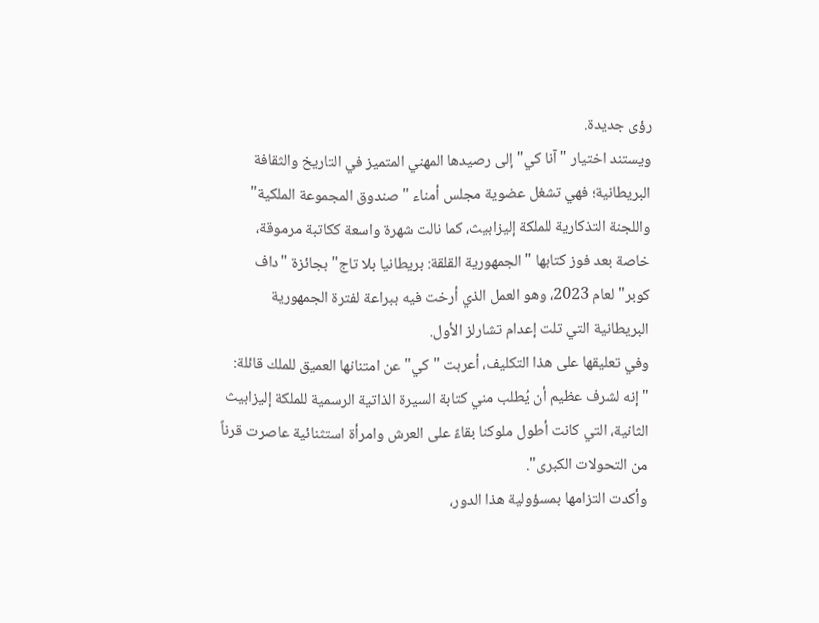رؤى جديدة.
ويستند اختيار "آنا كي" إلى رصيدها المهني المتميز في التاريخ والثقافة البريطانية؛ فهي تشغل عضوية مجلس أمناء "صندوق المجموعة الملكية" واللجنة التذكارية للملكة إليزابيث، كما نالت شهرة واسعة ككاتبة مرموقة، خاصة بعد فوز كتابها "الجمهورية القلقة: بريطانيا بلا تاج" بجائزة "داف كوبر" لعام 2023، وهو العمل الذي أرخت فيه ببراعة لفترة الجمهورية البريطانية التي تلت إعدام تشارلز الأول.
وفي تعليقها على هذا التكليف، أعربت "كي" عن امتنانها العميق للملك قائلة: "إنه لشرف عظيم أن يُطلب مني كتابة السيرة الذاتية الرسمية للملكة إليزابيث الثانية، التي كانت أطول ملوكنا بقاءً على العرش وامرأة استثنائية عاصرت قرناً من التحولات الكبرى".
وأكدت التزامها بمسؤولية هذا الدور،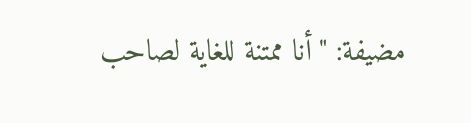مضيفة: "أنا ممتنة للغاية لصاحب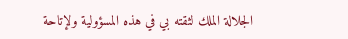الجلالة الملك لثقته بي في هذه المسؤولية ولإتاحة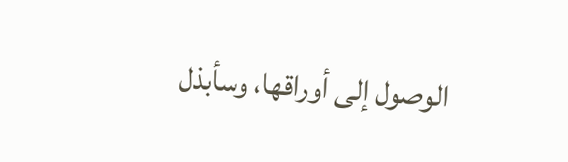الوصول إلى أوراقها، وسأبذل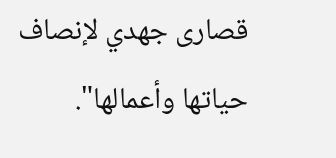قصارى جهدي لإنصاف حياتها وأعمالها".